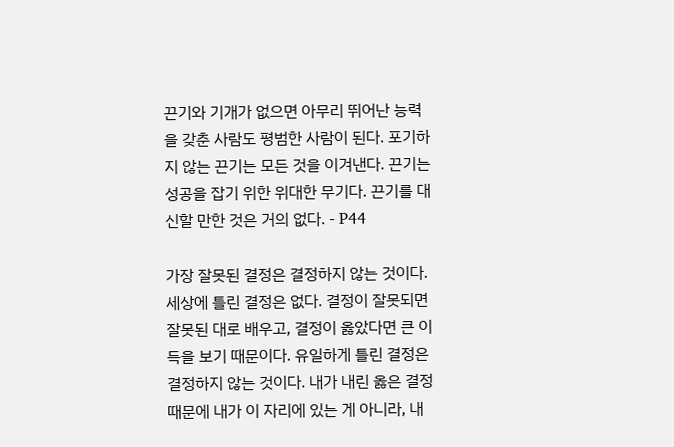끈기와 기개가 없으면 아무리 뛰어난 능력을 갖춘 사람도 평범한 사람이 된다. 포기하지 않는 끈기는 모든 것을 이겨낸다. 끈기는 성공을 잡기 위한 위대한 무기다. 끈기를 대신할 만한 것은 거의 없다. - P44

가장 잘못된 결정은 결정하지 않는 것이다. 세상에 틀린 결정은 없다. 결정이 잘못되면 잘못된 대로 배우고, 결정이 옳았다면 큰 이득을 보기 때문이다. 유일하게 틀린 결정은 결정하지 않는 것이다. 내가 내린 옳은 결정 때문에 내가 이 자리에 있는 게 아니라, 내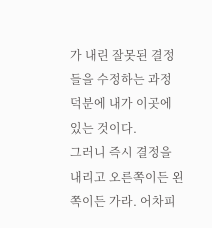가 내린 잘못된 결정들을 수정하는 과정 덕분에 내가 이곳에 있는 것이다.
그러니 즉시 결정을 내리고 오른쪽이든 왼쪽이든 가라. 어차피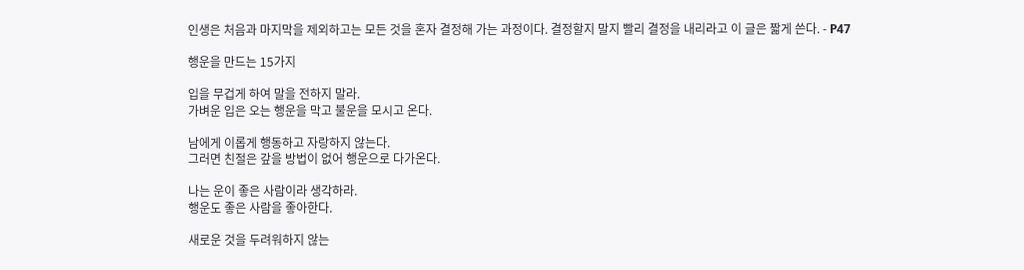인생은 처음과 마지막을 제외하고는 모든 것을 혼자 결정해 가는 과정이다. 결정할지 말지 빨리 결정을 내리라고 이 글은 짧게 쓴다. - P47

행운을 만드는 15가지

입을 무겁게 하여 말을 전하지 말라.
가벼운 입은 오는 행운을 막고 불운을 모시고 온다.

남에게 이롭게 행동하고 자랑하지 않는다.
그러면 친절은 갚을 방법이 없어 행운으로 다가온다.

나는 운이 좋은 사람이라 생각하라.
행운도 좋은 사람을 좋아한다.

새로운 것을 두려워하지 않는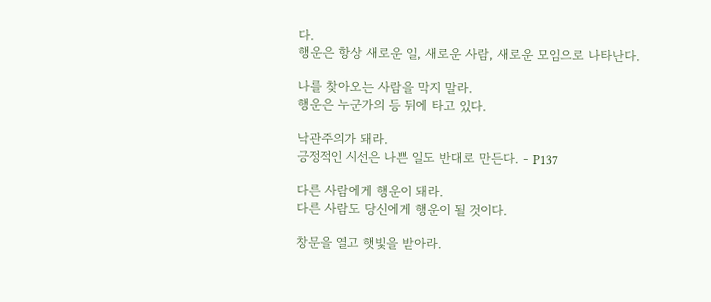다.
행운은 항상 새로운 일, 새로운 사람, 새로운 모임으로 나타난다.

나를 찾아오는 사람을 막지 말라.
행운은 누군가의 등 뒤에 타고 있다.

낙관주의가 돼라.
긍정적인 시선은 나쁜 일도 반대로 만든다. - P137

다른 사람에게 행운이 돼라.
다른 사람도 당신에게 행운이 될 것이다.

창문을 열고 햇빛을 받아라.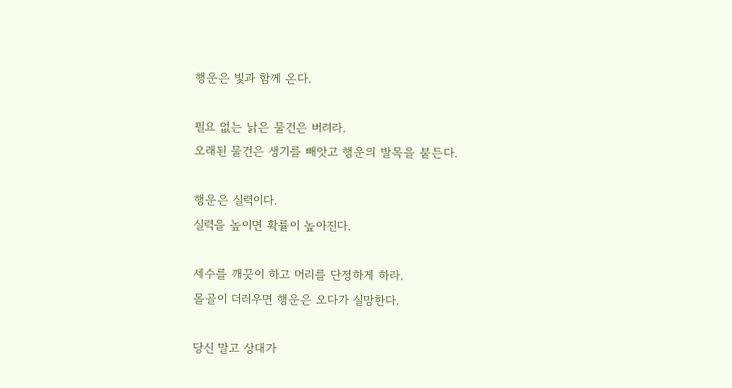행운은 빛과 함께 온다.

필요 없는 낡은 물건은 버려라.
오래된 물건은 생기를 빼앗고 행운의 발목을 붙든다.

행운은 실력이다.
실력을 높이면 확률이 높아진다.

세수를 깨끗이 하고 머리를 단정하게 하라.
몰골이 더러우면 행운은 오다가 실망한다.

당신 말고 상대가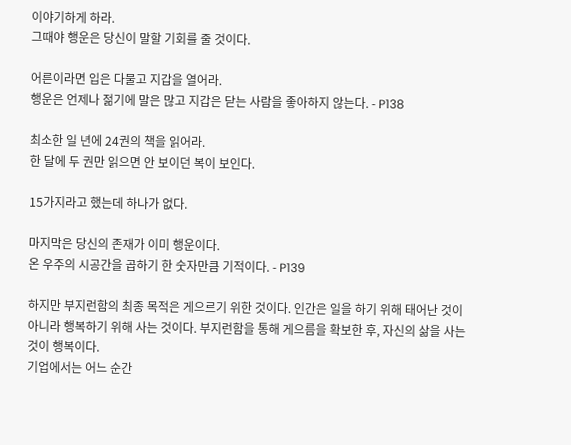이야기하게 하라.
그때야 행운은 당신이 말할 기회를 줄 것이다.

어른이라면 입은 다물고 지갑을 열어라.
행운은 언제나 젊기에 말은 많고 지갑은 닫는 사람을 좋아하지 않는다. - P138

최소한 일 년에 24권의 책을 읽어라.
한 달에 두 권만 읽으면 안 보이던 복이 보인다.

15가지라고 했는데 하나가 없다.

마지막은 당신의 존재가 이미 행운이다.
온 우주의 시공간을 곱하기 한 숫자만큼 기적이다. - P139

하지만 부지런함의 최종 목적은 게으르기 위한 것이다. 인간은 일을 하기 위해 태어난 것이 아니라 행복하기 위해 사는 것이다. 부지런함을 통해 게으름을 확보한 후, 자신의 삶을 사는 것이 행복이다.
기업에서는 어느 순간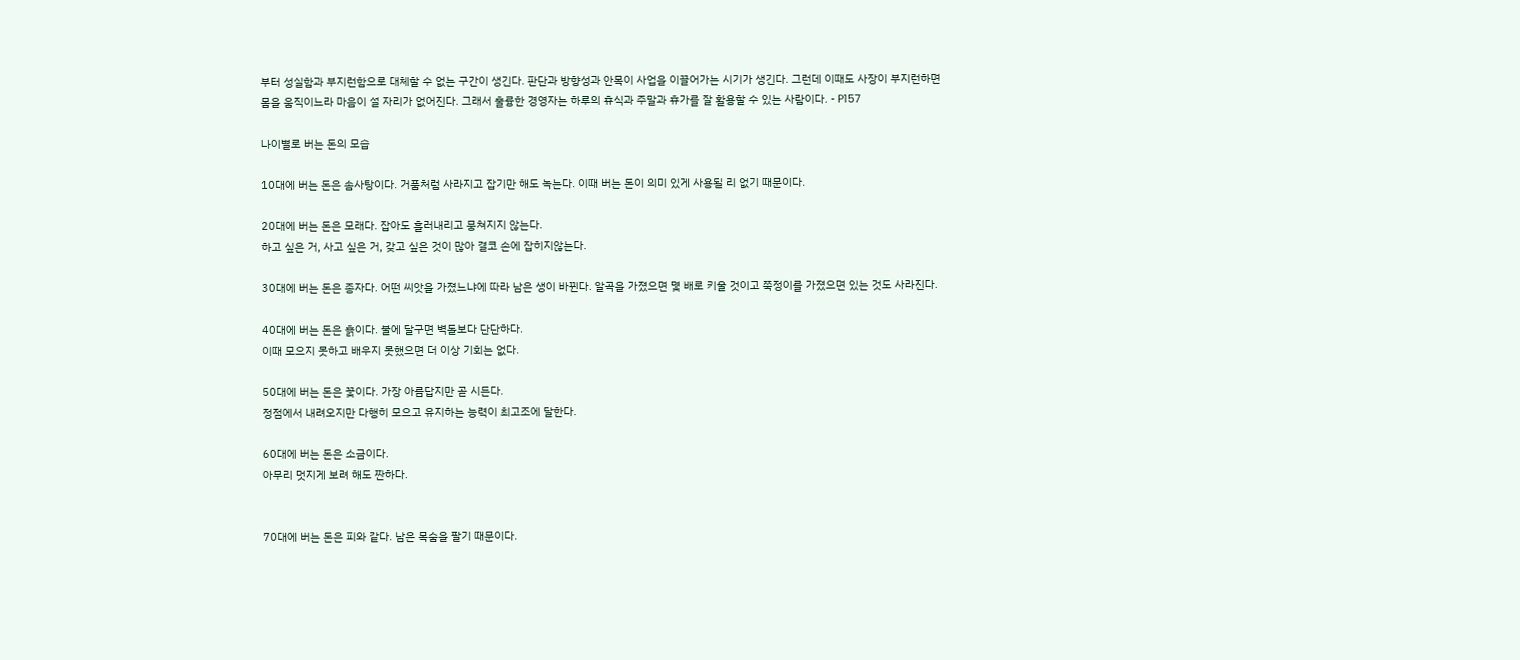부터 성실함과 부지런함으로 대체할 수 없는 구간이 생긴다. 판단과 방향성과 안목이 사업을 이끌어가는 시기가 생긴다. 그런데 이때도 사장이 부지런하면 몸을 움직이느라 마음이 설 자리가 없어진다. 그래서 훌륭한 경영자는 하루의 휴식과 주말과 휴가를 잘 활용할 수 있는 사람이다. - P157

나이별로 버는 돈의 모습

10대에 버는 돈은 솜사탕이다. 거품처럼 사라지고 잡기만 해도 녹는다. 이때 버는 돈이 의미 있게 사용될 리 없기 때문이다.

20대에 버는 돈은 모래다. 잡아도 흘러내리고 뭉쳐지지 않는다.
하고 싶은 거, 사고 싶은 거, 갖고 싶은 것이 많아 결코 손에 잡히지않는다.

30대에 버는 돈은 종자다. 어떤 씨앗을 가졌느냐에 따라 남은 생이 바뀐다. 알곡을 가졌으면 몇 배로 키울 것이고 쭉정이를 가졌으면 있는 것도 사라진다.

40대에 버는 돈은 흙이다. 불에 달구면 벽돌보다 단단하다.
이때 모으지 못하고 배우지 못했으면 더 이상 기회는 없다.

50대에 버는 돈은 꽃이다. 가장 아름답지만 곧 시든다.
정점에서 내려오지만 다행히 모으고 유지하는 능력이 최고조에 달한다.

60대에 버는 돈은 소금이다.
아무리 멋지게 보려 해도 짠하다.


70대에 버는 돈은 피와 같다. 남은 목숨을 팔기 때문이다.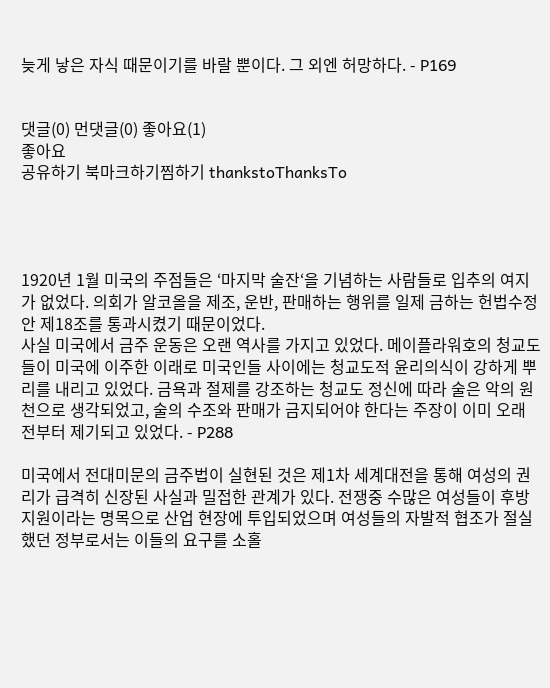늦게 낳은 자식 때문이기를 바랄 뿐이다. 그 외엔 허망하다. - P169


댓글(0) 먼댓글(0) 좋아요(1)
좋아요
공유하기 북마크하기찜하기 thankstoThanksTo




1920년 1월 미국의 주점들은 ‘마지막 술잔‘을 기념하는 사람들로 입추의 여지가 없었다. 의회가 알코올을 제조, 운반, 판매하는 행위를 일제 금하는 헌법수정안 제18조를 통과시켰기 때문이었다.
사실 미국에서 금주 운동은 오랜 역사를 가지고 있었다. 메이플라워호의 청교도들이 미국에 이주한 이래로 미국인들 사이에는 청교도적 윤리의식이 강하게 뿌리를 내리고 있었다. 금욕과 절제를 강조하는 청교도 정신에 따라 술은 악의 원천으로 생각되었고, 술의 수조와 판매가 금지되어야 한다는 주장이 이미 오래 전부터 제기되고 있었다. - P288

미국에서 전대미문의 금주법이 실현된 것은 제1차 세계대전을 통해 여성의 권리가 급격히 신장된 사실과 밀접한 관계가 있다. 전쟁중 수많은 여성들이 후방 지원이라는 명목으로 산업 현장에 투입되었으며 여성들의 자발적 협조가 절실했던 정부로서는 이들의 요구를 소홀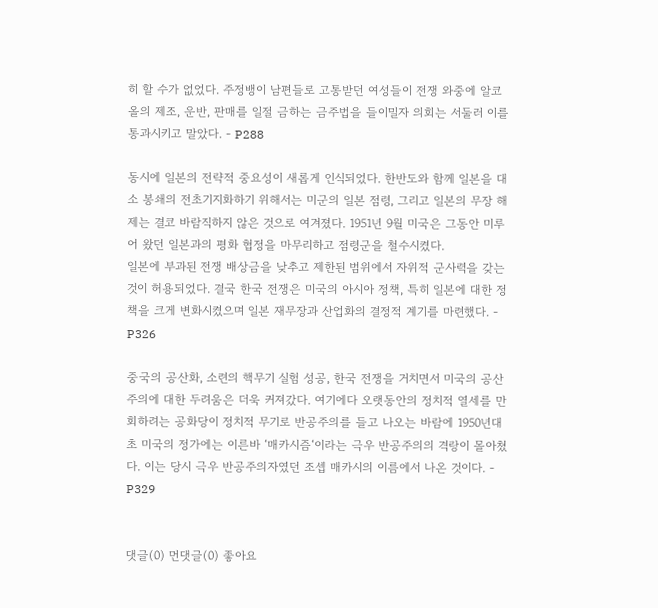히 할 수가 없었다. 주정뱅이 남편들로 고통받던 여성들이 전쟁 와중에 알코올의 제조, 운반, 판매를 일절 금하는 금주법을 들이밀자 의회는 서둘러 이를 통과시키고 말았다. - P288

동시에 일본의 전략적 중요성이 새롭게 인식되었다. 한반도와 함께 일본을 대소 봉쇄의 전초기지화하기 위해서는 미군의 일본 점령, 그리고 일본의 무장 해제는 결코 바람직하지 않은 것으로 여겨졌다. 1951년 9월 미국은 그동안 미루어 왔던 일본과의 평화 협정을 마무리하고 점령군을 철수시켰다.
일본에 부과된 전쟁 배상금을 낮추고 제한된 범위에서 자위적 군사력을 갖는 것이 허용되었다. 결국 한국 전쟁은 미국의 아시아 정책, 특히 일본에 대한 정책을 크게 변화시켰으며 일본 재무장과 산업화의 결정적 계기를 마련했다. - P326

중국의 공산화, 소련의 핵무기 실험 성공, 한국 전쟁을 거치면서 미국의 공산주의에 대한 두려움은 더욱 커져갔다. 여기에다 오랫동안의 정치적 열세를 만회하려는 공화당이 정치적 무기로 반공주의를 들고 나오는 바람에 1950년대 초 미국의 정가에는 이른바 ‘매카시즘‘이라는 극우 반공주의의 격랑이 몰아쳤다. 이는 당시 극우 반공주의자였던 조셉 매카시의 이름에서 나온 것이다. - P329


댓글(0) 먼댓글(0) 좋아요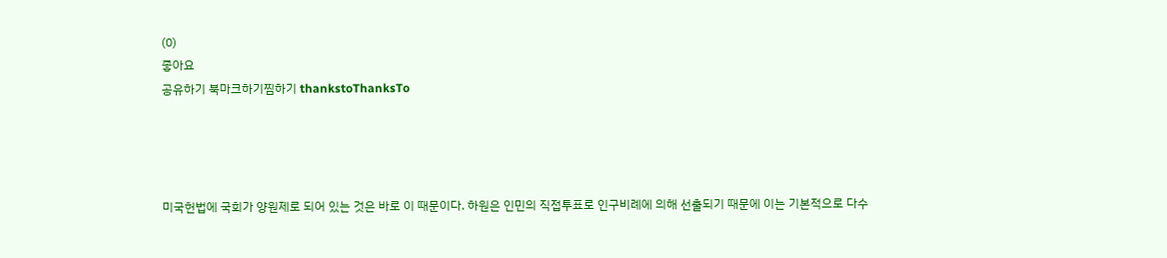(0)
좋아요
공유하기 북마크하기찜하기 thankstoThanksTo




미국헌법에 국회가 양원제로 되어 있는 것은 바로 이 때문이다. 하원은 인민의 직접투표로 인구비례에 의해 선출되기 때문에 이는 기본적으로 다수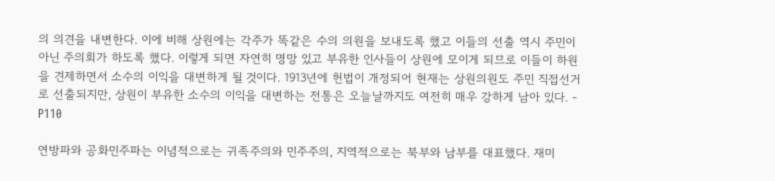의 의견을 내변한다. 이에 비해 상원에는 각주가 똑같은 수의 의원을 보내도록 했고 이들의 선출 역시 주민이 아닌 주의회가 하도록 했다. 이렇게 되면 자연히 명망 있고 부유한 인사들이 상원에 모이게 되므로 이들이 하원을 견제하면서 소수의 이익을 대변하게 될 것이다. 1913년에 헌법이 개정되어 현재는 상원의원도 주민 직접선거로 선출되지만, 상원이 부유한 소수의 이익을 대변하는 전통은 오늘날까지도 여전히 매우 강하게 남아 있다. - P110

연방파와 공화민주파는 이념적으로는 귀족주의와 민주주의, 지역적으로는 북부와 남부를 대표했다. 재미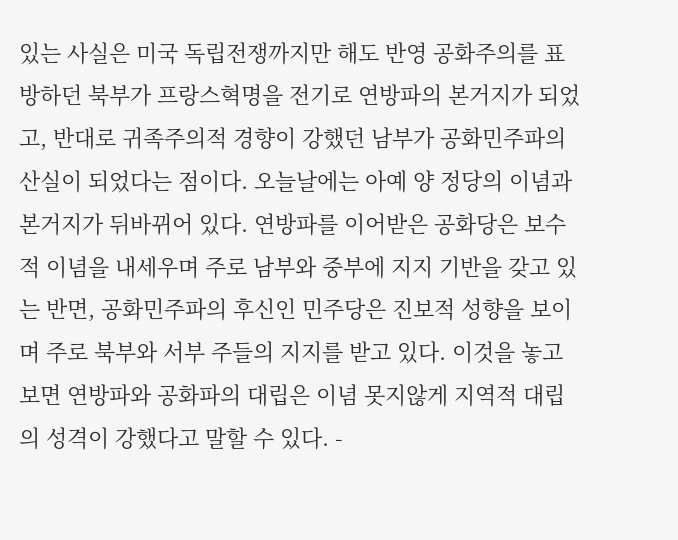있는 사실은 미국 독립전쟁까지만 해도 반영 공화주의를 표방하던 북부가 프랑스혁명을 전기로 연방파의 본거지가 되었고, 반대로 귀족주의적 경향이 강했던 남부가 공화민주파의 산실이 되었다는 점이다. 오늘날에는 아예 양 정당의 이념과 본거지가 뒤바뀌어 있다. 연방파를 이어받은 공화당은 보수적 이념을 내세우며 주로 남부와 중부에 지지 기반을 갖고 있는 반면, 공화민주파의 후신인 민주당은 진보적 성향을 보이며 주로 북부와 서부 주들의 지지를 받고 있다. 이것을 놓고 보면 연방파와 공화파의 대립은 이념 못지않게 지역적 대립의 성격이 강했다고 말할 수 있다. -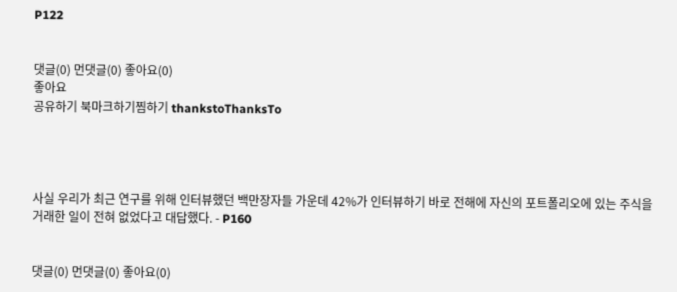P122


댓글(0) 먼댓글(0) 좋아요(0)
좋아요
공유하기 북마크하기찜하기 thankstoThanksTo




사실 우리가 최근 연구를 위해 인터뷰했던 백만장자들 가운데 42%가 인터뷰하기 바로 전해에 자신의 포트폴리오에 있는 주식을 거래한 일이 전혀 없었다고 대답했다. - P160


댓글(0) 먼댓글(0) 좋아요(0)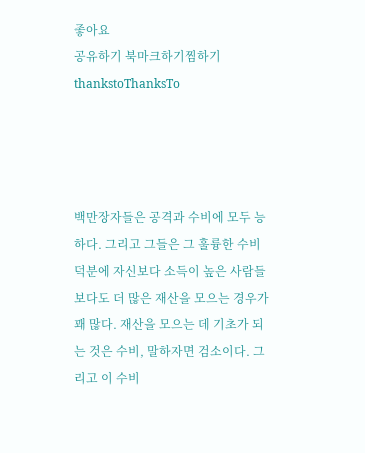좋아요
공유하기 북마크하기찜하기 thankstoThanksTo




백만장자들은 공격과 수비에 모두 능하다. 그리고 그들은 그 훌륭한 수비 덕분에 자신보다 소득이 높은 사람들보다도 더 많은 재산을 모으는 경우가 꽤 많다. 재산을 모으는 데 기초가 되는 것은 수비, 말하자면 검소이다. 그리고 이 수비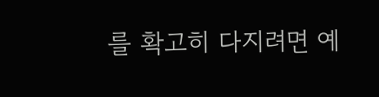를 확고히 다지려면 예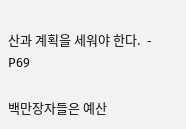산과 계획을 세워야 한다.  - P69

백만장자들은 예산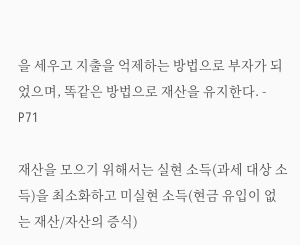을 세우고 지출을 억제하는 방법으로 부자가 되었으며, 똑같은 방법으로 재산을 유지한다. - P71

재산을 모으기 위해서는 실현 소득(과세 대상 소득)을 최소화하고 미실현 소득(현금 유입이 없는 재산/자산의 증식)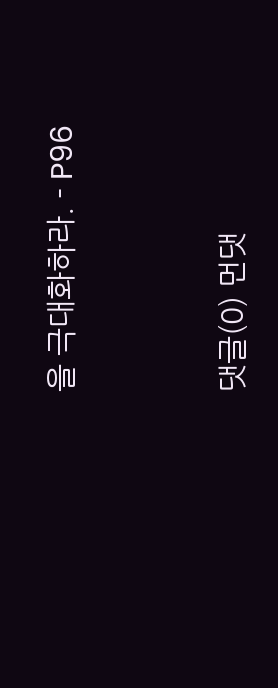을 극대화하라. - P96


댓글(0) 먼댓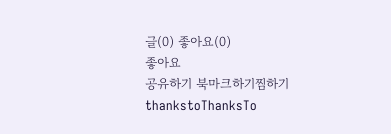글(0) 좋아요(0)
좋아요
공유하기 북마크하기찜하기 thankstoThanksTo